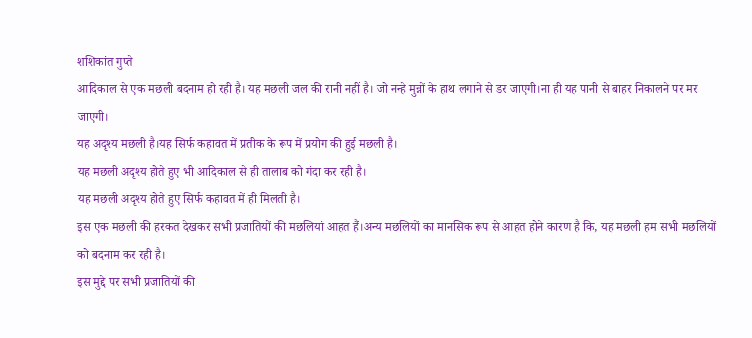शशिकांत गुप्ते
आदिकाल से एक मछली बदनाम हो रही है। यह मछली जल की रानी नहीं है। जो नन्हे मुन्नों के हाथ लगाने से डर जाएगी।ना ही यह पानी से बाहर निकालने पर मर जाएगी।
यह अदृश्य मछली है।यह सिर्फ कहावत में प्रतीक के रूप में प्रयोग की हुई मछली है।
यह मछली अदृश्य होते हुए भी आदिकाल से ही तालाब को गंदा कर रही है।
यह मछली अदृश्य होते हुए सिर्फ कहावत में ही मिलती है।
इस एक मछली की हरकत देखकर सभी प्रजातियों की मछलियां आहत हैं।अन्य मछलियों का मानसिक रूप से आहत होने कारण है कि, यह मछली हम सभी मछलियों को बदनाम कर रही है।
इस मुद्दे पर सभी प्रजातियों की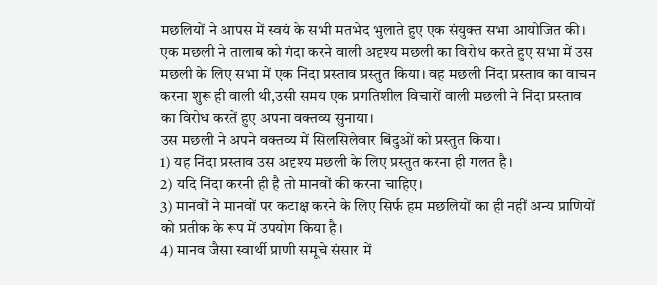मछलियों ने आपस में स्वयं के सभी मतभेद भुलाते हुए एक संयुक्त सभा आयोजित की।
एक मछली ने तालाब को गंदा करने वाली अदृश्य मछली का विरोध करते हुए सभा में उस मछली के लिए सभा में एक निंदा प्रस्ताव प्रस्तुत किया। वह मछली निंदा प्रस्ताव का वाचन करना शुरू ही वाली थी,उसी समय एक प्रगतिशील विचारों वाली मछली ने निंदा प्रस्ताव का विरोध करतें हुए अपना वक्तव्य सुनाया।
उस मछली ने अपने वक्तव्य में सिलसिलेवार बिंदुओं को प्रस्तुत किया।
1) यह निंदा प्रस्ताव उस अदृश्य मछली के लिए प्रस्तुत करना ही गलत है।
2) यदि निंदा करनी ही है तो मानवों की करना चाहिए।
3) मानवों ने मानवों पर कटाक्ष करने के लिए सिर्फ हम मछलियों का ही नहीं अन्य प्राणियों को प्रतीक के रूप में उपयोग किया है।
4) मानव जैसा स्वार्थी प्राणी समूचे संसार में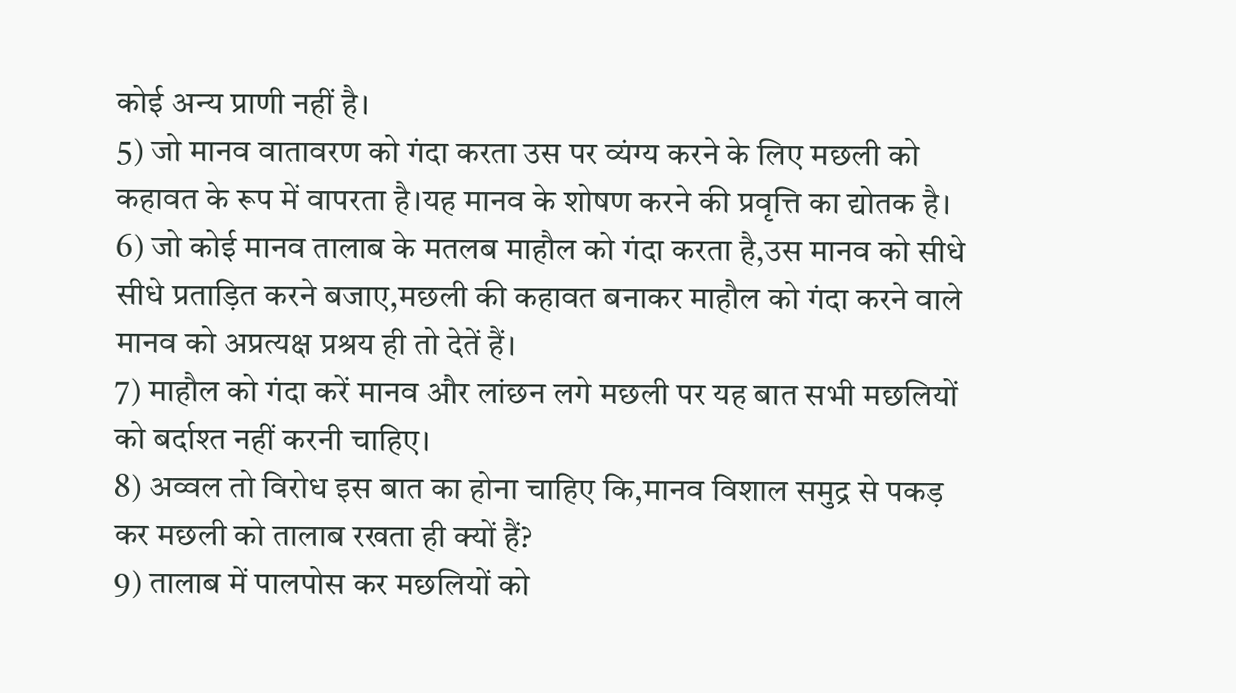कोई अन्य प्राणी नहीं है।
5) जो मानव वातावरण को गंदा करता उस पर व्यंग्य करने के लिए मछली को कहावत के रूप में वापरता है।यह मानव के शोषण करने की प्रवृत्ति का द्योतक है।
6) जो कोई मानव तालाब के मतलब माहौल को गंदा करता है,उस मानव को सीधे सीधे प्रताड़ित करने बजाए,मछली की कहावत बनाकर माहौल को गंदा करने वाले मानव को अप्रत्यक्ष प्रश्रय ही तो देतें हैं।
7) माहौल को गंदा करें मानव और लांछन लगे मछली पर यह बात सभी मछलियों को बर्दाश्त नहीं करनी चाहिए।
8) अव्वल तो विरोध इस बात का होना चाहिए कि,मानव विशाल समुद्र से पकड़ कर मछली को तालाब रखता ही क्यों हैं?
9) तालाब में पालपोस कर मछलियों को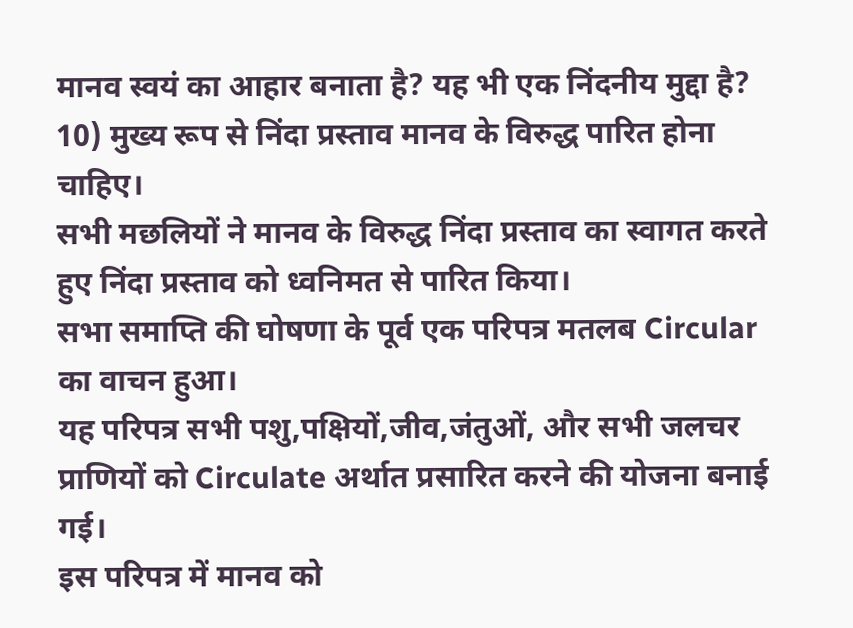मानव स्वयं का आहार बनाता है? यह भी एक निंदनीय मुद्दा है?
10) मुख्य रूप से निंदा प्रस्ताव मानव के विरुद्ध पारित होना चाहिए।
सभी मछलियों ने मानव के विरुद्ध निंदा प्रस्ताव का स्वागत करते हुए निंदा प्रस्ताव को ध्वनिमत से पारित किया।
सभा समाप्ति की घोषणा के पूर्व एक परिपत्र मतलब Circular का वाचन हुआ।
यह परिपत्र सभी पशु,पक्षियों,जीव,जंतुओं, और सभी जलचर प्राणियों को Circulate अर्थात प्रसारित करने की योजना बनाई गई।
इस परिपत्र में मानव को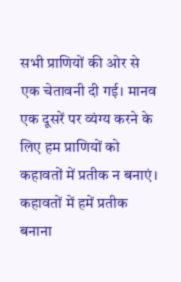सभी प्राणियों की ओर से एक चेतावनी दी गई। मानव एक दूसरें पर व्यंग्य करने के लिए हम प्राणियों को कहावतों में प्रतीक न बनाएं।
कहावतों में हमें प्रतीक बनाना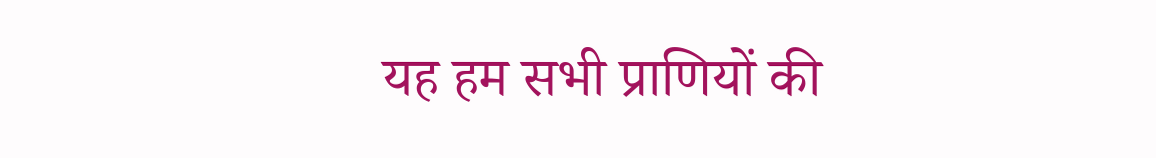यह हम सभी प्राणियों की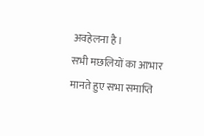अवहेलना है।
सभी मछलियों का आभार मानते हुए सभा समाप्ति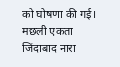को घोषणा की गई।
मछली एकता जिंदाबाद नारा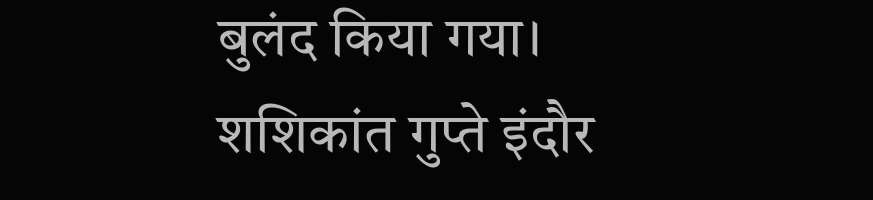बुलंद किया गया।
शशिकांत गुप्ते इंदौर